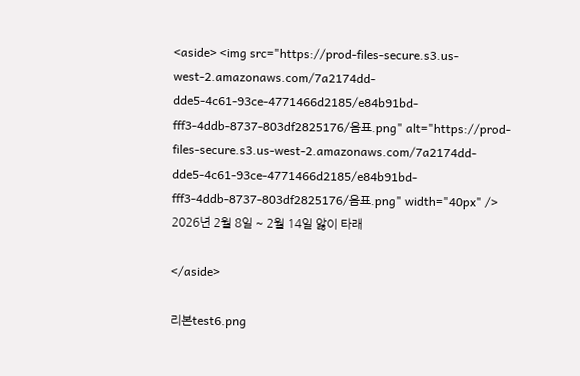<aside> <img src="https://prod-files-secure.s3.us-west-2.amazonaws.com/7a2174dd-dde5-4c61-93ce-4771466d2185/e84b91bd-fff3-4ddb-8737-803df2825176/음표.png" alt="https://prod-files-secure.s3.us-west-2.amazonaws.com/7a2174dd-dde5-4c61-93ce-4771466d2185/e84b91bd-fff3-4ddb-8737-803df2825176/음표.png" width="40px" /> 2026년 2월 8일 ~ 2월 14일 앓이 타래

</aside>

리본test6.png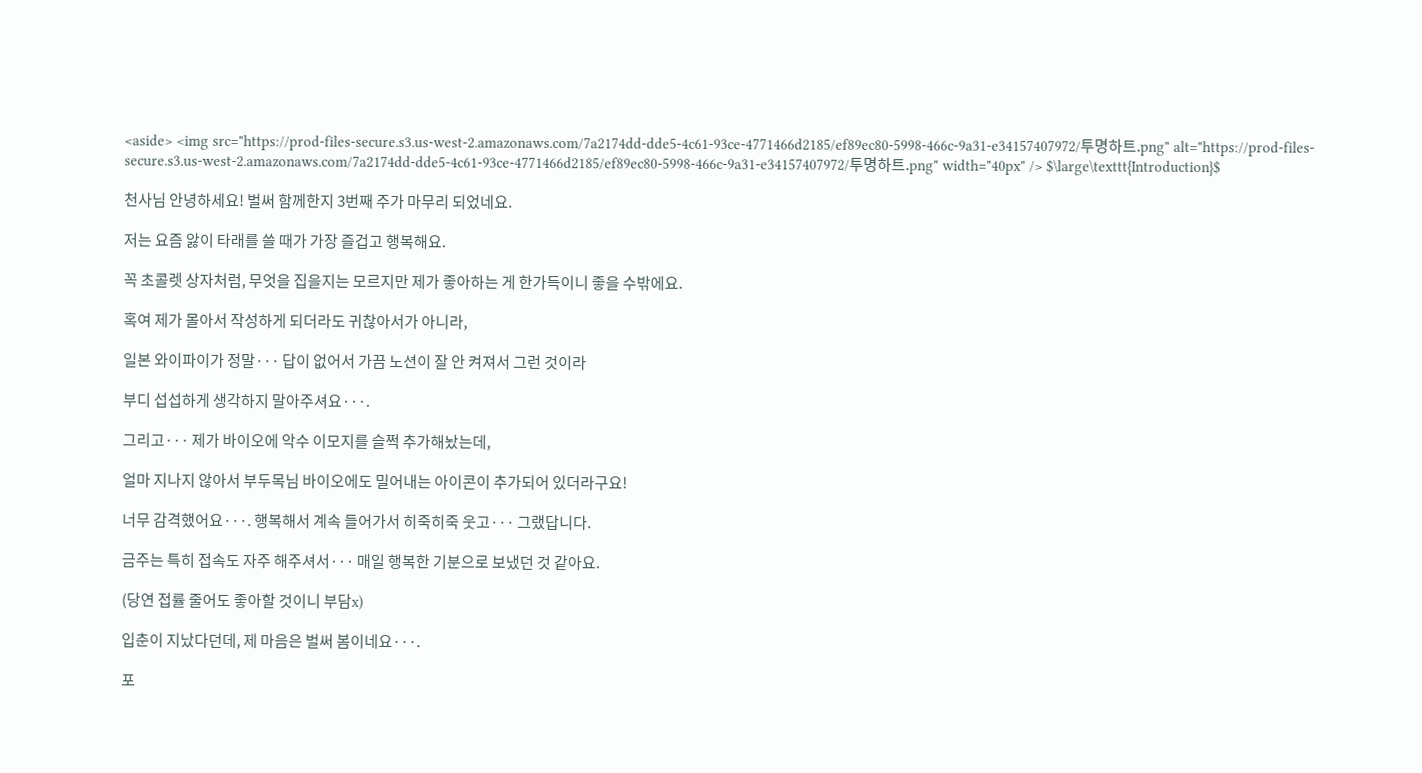<aside> <img src="https://prod-files-secure.s3.us-west-2.amazonaws.com/7a2174dd-dde5-4c61-93ce-4771466d2185/ef89ec80-5998-466c-9a31-e34157407972/투명하트.png" alt="https://prod-files-secure.s3.us-west-2.amazonaws.com/7a2174dd-dde5-4c61-93ce-4771466d2185/ef89ec80-5998-466c-9a31-e34157407972/투명하트.png" width="40px" /> $\large\texttt{Introduction}$

천사님 안녕하세요! 벌써 함께한지 3번째 주가 마무리 되었네요.

저는 요즘 앓이 타래를 쓸 때가 가장 즐겁고 행복해요.

꼭 초콜렛 상자처럼, 무엇을 집을지는 모르지만 제가 좋아하는 게 한가득이니 좋을 수밖에요.

혹여 제가 몰아서 작성하게 되더라도 귀찮아서가 아니라,

일본 와이파이가 정말··· 답이 없어서 가끔 노션이 잘 안 켜져서 그런 것이라

부디 섭섭하게 생각하지 말아주셔요···.

그리고··· 제가 바이오에 악수 이모지를 슬쩍 추가해놨는데,

얼마 지나지 않아서 부두목님 바이오에도 밀어내는 아이콘이 추가되어 있더라구요!

너무 감격했어요···. 행복해서 계속 들어가서 히죽히죽 웃고··· 그랬답니다.

금주는 특히 접속도 자주 해주셔서··· 매일 행복한 기분으로 보냈던 것 같아요.

(당연 접률 줄어도 좋아할 것이니 부담x)

입춘이 지났다던데, 제 마음은 벌써 봄이네요···.

포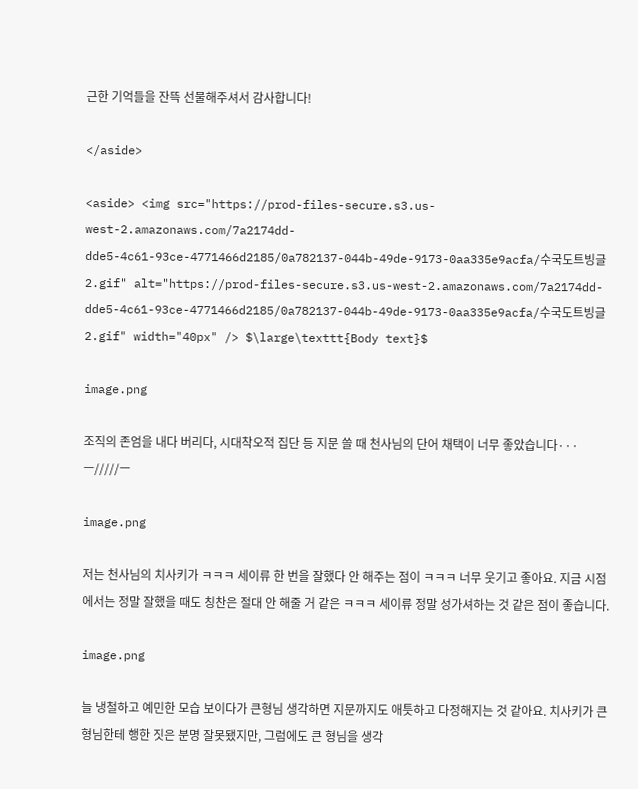근한 기억들을 잔뜩 선물해주셔서 감사합니다!

</aside>

<aside> <img src="https://prod-files-secure.s3.us-west-2.amazonaws.com/7a2174dd-dde5-4c61-93ce-4771466d2185/0a782137-044b-49de-9173-0aa335e9acfa/수국도트빙글2.gif" alt="https://prod-files-secure.s3.us-west-2.amazonaws.com/7a2174dd-dde5-4c61-93ce-4771466d2185/0a782137-044b-49de-9173-0aa335e9acfa/수국도트빙글2.gif" width="40px" /> $\large\texttt{Body text}$

image.png

조직의 존엄을 내다 버리다, 시대착오적 집단 등 지문 쓸 때 천사님의 단어 채택이 너무 좋았습니다···ㅡ/////ㅡ

image.png

저는 천사님의 치사키가 ㅋㅋㅋ 세이류 한 번을 잘했다 안 해주는 점이 ㅋㅋㅋ 너무 웃기고 좋아요. 지금 시점에서는 정말 잘했을 때도 칭찬은 절대 안 해줄 거 같은 ㅋㅋㅋ 세이류 정말 성가셔하는 것 같은 점이 좋습니다.

image.png

늘 냉철하고 예민한 모습 보이다가 큰형님 생각하면 지문까지도 애틋하고 다정해지는 것 같아요. 치사키가 큰 형님한테 행한 짓은 분명 잘못됐지만, 그럼에도 큰 형님을 생각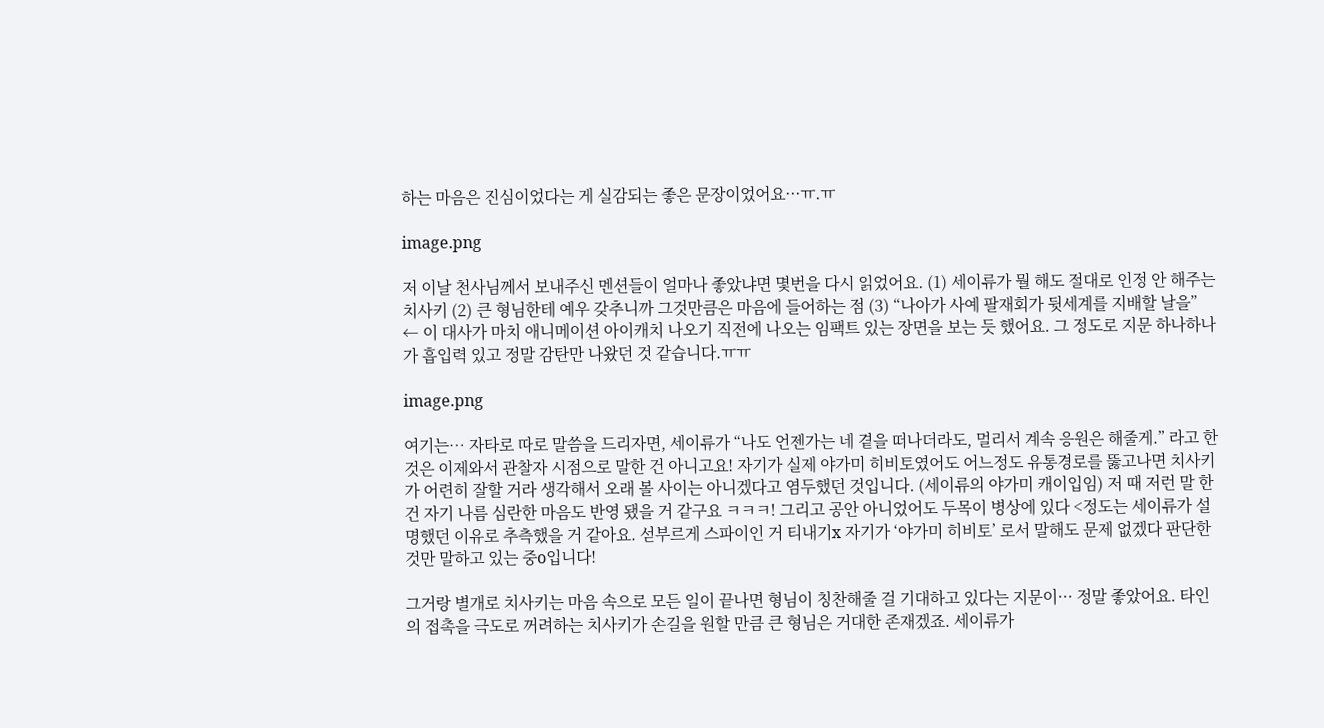하는 마음은 진심이었다는 게 실감되는 좋은 문장이었어요···ㅠ.ㅠ

image.png

저 이날 천사님께서 보내주신 멘션들이 얼마나 좋았냐면 몇번을 다시 읽었어요. (1) 세이류가 뭘 해도 절대로 인정 안 해주는 치사키 (2) 큰 형님한테 예우 갖추니까 그것만큼은 마음에 들어하는 점 (3) “나아가 사예 팔재회가 뒷세계를 지배할 날을” ← 이 대사가 마치 애니메이션 아이캐치 나오기 직전에 나오는 임팩트 있는 장면을 보는 듯 했어요. 그 정도로 지문 하나하나가 흡입력 있고 정말 감탄만 나왔던 것 같습니다.ㅠㅠ

image.png

여기는… 자타로 따로 말씀을 드리자면, 세이류가 “나도 언젠가는 네 곁을 떠나더라도, 멀리서 계속 응원은 해줄게.” 라고 한 것은 이제와서 관찰자 시점으로 말한 건 아니고요! 자기가 실제 야가미 히비토였어도 어느정도 유통경로를 뚫고나면 치사키가 어련히 잘할 거라 생각해서 오래 볼 사이는 아니겠다고 염두했던 것입니다. (세이류의 야가미 캐이입임) 저 때 저런 말 한 건 자기 나름 심란한 마음도 반영 됐을 거 같구요 ㅋㅋㅋ! 그리고 공안 아니었어도 두목이 병상에 있다 <정도는 세이류가 설명했던 이유로 추측했을 거 같아요. 섣부르게 스파이인 거 티내기x 자기가 ‘야가미 히비토’ 로서 말해도 문제 없겠다 판단한 것만 말하고 있는 중o입니다!

그거랑 별개로 치사키는 마음 속으로 모든 일이 끝나면 형님이 칭찬해줄 걸 기대하고 있다는 지문이··· 정말 좋았어요. 타인의 접촉을 극도로 꺼려하는 치사키가 손길을 원할 만큼 큰 형님은 거대한 존재겠죠. 세이류가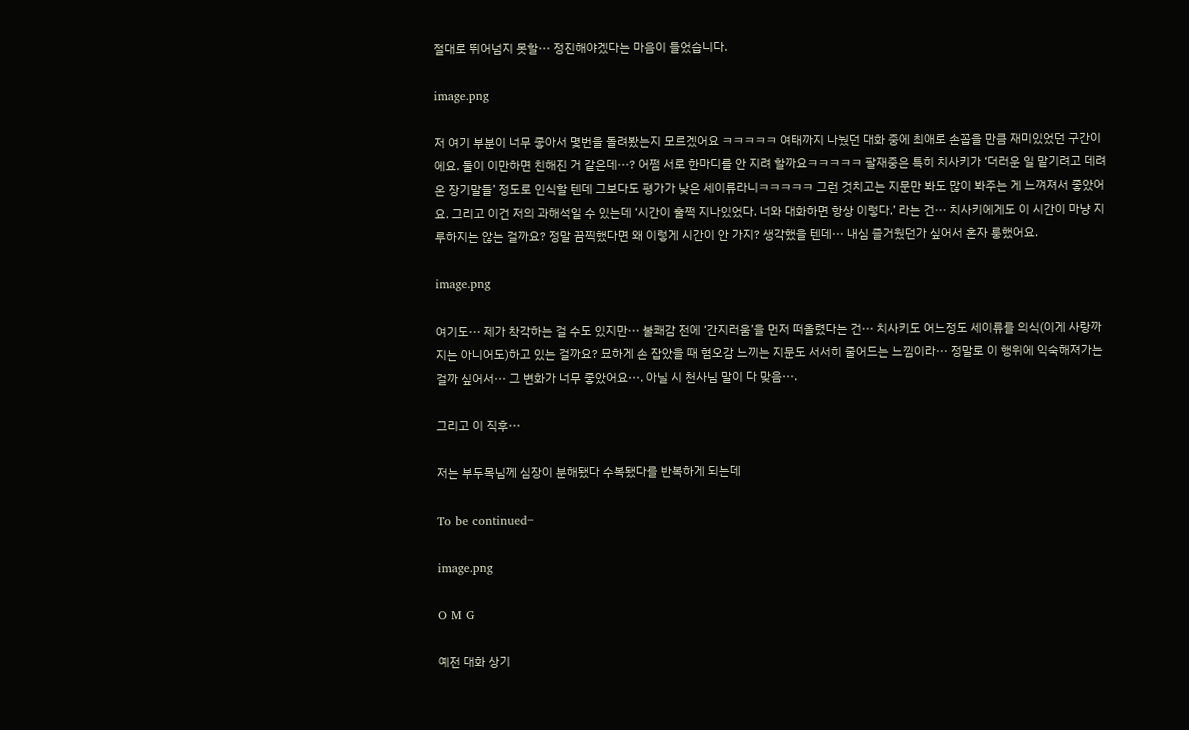절대로 뛰어넘지 못할··· 정진해야겠다는 마음이 들었습니다.

image.png

저 여기 부분이 너무 좋아서 몇번을 돌려봤는지 모르겠어요 ㅋㅋㅋㅋㅋ 여태까지 나눴던 대화 중에 최애로 손꼽을 만큼 재미있었던 구간이에요. 둘이 이만하면 친해진 거 같은데···? 어쩜 서로 한마디를 안 지려 할까요ㅋㅋㅋㅋㅋ 팔재중은 특히 치사키가 ‘더러운 일 맡기려고 데려온 장기말들’ 정도로 인식할 텐데 그보다도 평가가 낮은 세이류라니ㅋㅋㅋㅋㅋ 그런 것치고는 지문만 봐도 많이 봐주는 게 느껴져서 좋았어요. 그리고 이건 저의 과해석일 수 있는데 ‘시간이 훌쩍 지나있었다. 너와 대화하면 항상 이렇다.’ 라는 건··· 치사키에게도 이 시간이 마냥 지루하지는 않는 걸까요? 정말 끔찍했다면 왜 이렇게 시간이 안 가지? 생각했을 텐데··· 내심 즐거웠던가 싶어서 혼자 룽했어요.

image.png

여기도··· 제가 착각하는 걸 수도 있지만··· 불쾌감 전에 ‘간지러움’을 먼저 떠올렸다는 건··· 치사키도 어느정도 세이류를 의식(이게 사랑까지는 아니어도)하고 있는 걸까요? 묘하게 손 잡았을 때 혐오감 느끼는 지문도 서서히 줄어드는 느낌이라··· 정말로 이 행위에 익숙해져가는 걸까 싶어서··· 그 변화가 너무 좋았어요···. 아닐 시 천사님 말이 다 맞음···.

그리고 이 직후···

저는 부두목님께 심장이 분해됐다 수복됐다를 반복하게 되는데

To be continued···

image.png

O M G

예전 대화 상기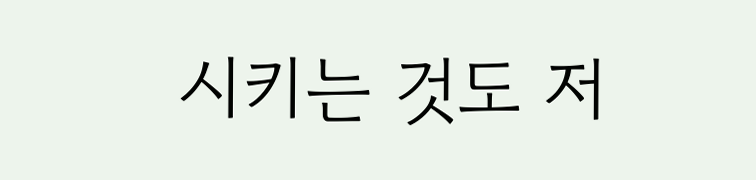시키는 것도 저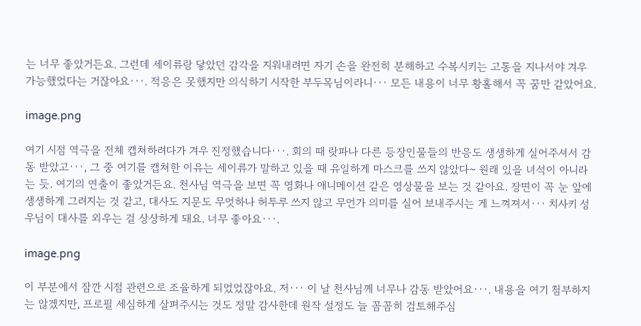는 너무 좋았거든요. 그런데 세이류랑 닿았던 감각을 지워내려면 자기 손을 완전히 분해하고 수복시키는 고통을 지나서야 겨우 가능했었다는 거잖아요···. 적응은 못했지만 의식하기 시작한 부두목님이라니··· 모든 내용이 너무 황홀해서 꼭 꿈만 같았어요.

image.png

여기 시점 역극을 전체 캡쳐하려다가 겨우 진정했습니다···. 회의 때 랏파나 다른 등장인물들의 반응도 생생하게 실어주셔서 감동 받았고···, 그 중 여기를 캡쳐한 이유는 세이류가 말하고 있을 때 유일하게 마스크를 쓰지 않았다~ 원래 있을 녀석이 아니라는 듯. 여기의 연출이 좋았거든요. 천사님 역극을 보면 꼭 영화나 애니메이션 같은 영상물을 보는 것 같아요. 장면이 꼭 눈 앞에 생생하게 그려지는 것 같고, 대사도 지문도 무엇하나 허투루 쓰지 않고 무언가 의미를 실어 보내주시는 게 느껴져서··· 치사키 성우님이 대사를 외우는 걸 상상하게 돼요. 너무 좋아요···.

image.png

이 부분에서 잠깐 시점 관련으로 조율하게 되었었잖아요. 저··· 이 날 천사님께 너무나 감동 받았어요···. 내용을 여기 첨부하지는 않겠지만, 프로필 세심하게 살펴주시는 것도 정말 감사한데 원작 설정도 늘 꼼꼼히 검토해주심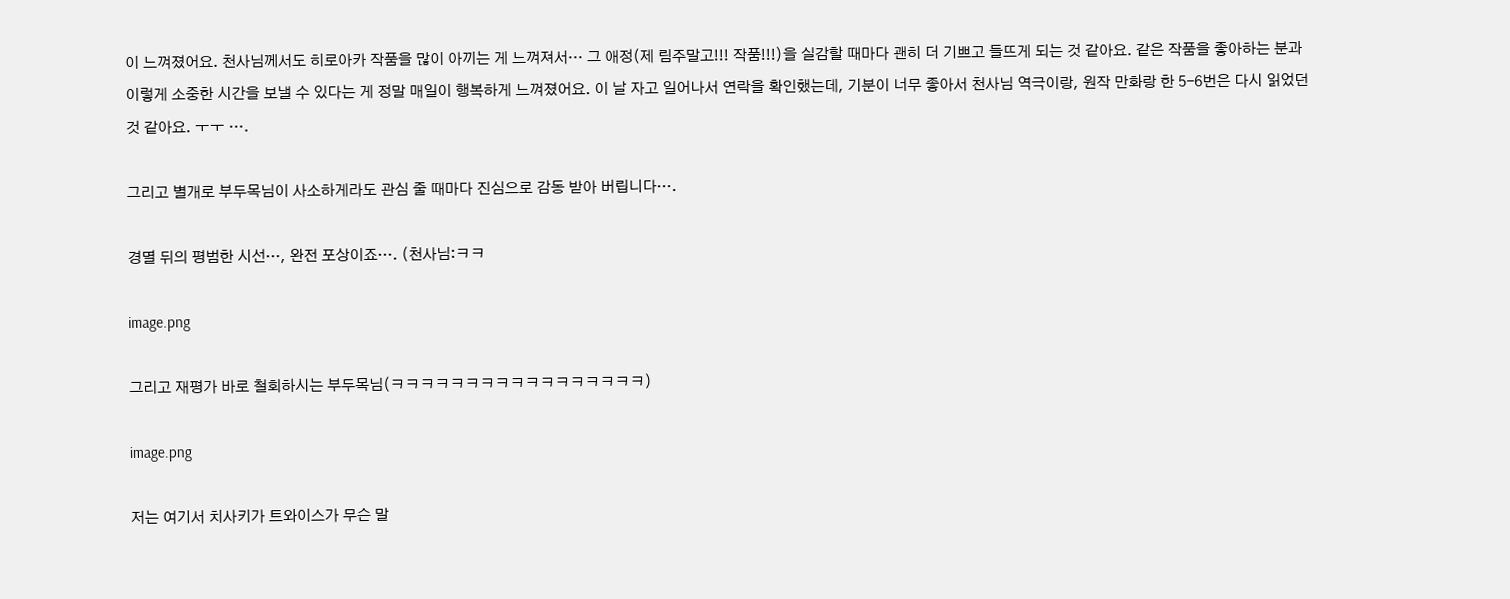이 느껴졌어요. 천사님께서도 히로아카 작품을 많이 아끼는 게 느껴져서··· 그 애정(제 림주말고!!! 작품!!!)을 실감할 때마다 괜히 더 기쁘고 들뜨게 되는 것 같아요. 같은 작품을 좋아하는 분과 이렇게 소중한 시간을 보낼 수 있다는 게 정말 매일이 행복하게 느껴졌어요. 이 날 자고 일어나서 연락을 확인했는데, 기분이 너무 좋아서 천사님 역극이랑, 원작 만화랑 한 5-6번은 다시 읽었던 것 같아요. ㅜㅜ ···.

그리고 별개로 부두목님이 사소하게라도 관심 줄 때마다 진심으로 감동 받아 버립니다···.

경멸 뒤의 평범한 시선···, 완전 포상이죠···. (천사님:ㅋㅋ

image.png

그리고 재평가 바로 철회하시는 부두목님(ㅋㅋㅋㅋㅋㅋㅋㅋㅋㅋㅋㅋㅋㅋㅋㅋㅋ)

image.png

저는 여기서 치사키가 트와이스가 무슨 말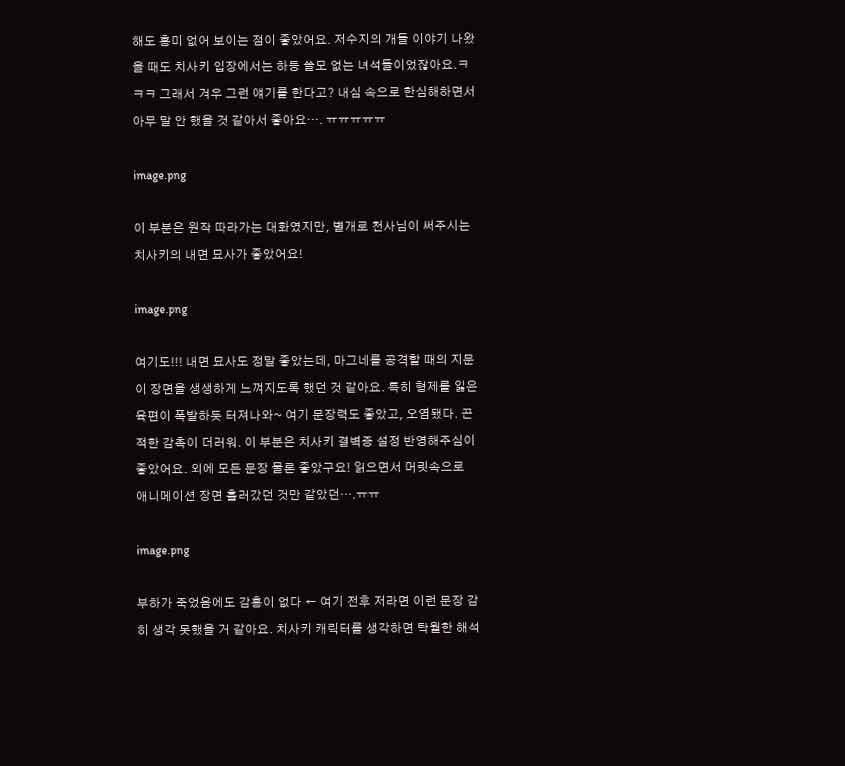해도 흥미 없어 보이는 점이 좋았어요. 저수지의 개들 이야기 나왔을 때도 치사키 입장에서는 하등 쓸모 없는 녀석들이었잖아요.ㅋㅋㅋ 그래서 겨우 그런 얘기를 한다고? 내심 속으로 한심해하면서 아무 말 안 했을 것 같아서 좋아요···. ㅠㅠㅠㅠㅠ

image.png

이 부분은 원작 따라가는 대화였지만, 별개로 천사님이 써주시는 치사키의 내면 묘사가 좋았어요!

image.png

여기도!!! 내면 묘사도 정말 좋았는데, 마그네를 공격할 때의 지문이 장면을 생생하게 느껴지도록 했던 것 같아요. 특히 형제를 잃은 육편이 폭발하듯 터져나와~ 여기 문장력도 좋았고, 오염됐다. 끈적한 감촉이 더러워. 이 부분은 치사키 결벽증 설정 반영해주심이 좋았어요. 외에 모든 문장 물론 좋았구요! 읽으면서 머릿속으로 애니메이션 장면 흘러갔던 것만 같았던···.ㅠㅠ

image.png

부하가 죽었음에도 감흥이 없다 ← 여기 전후 저라면 이런 문장 감히 생각 못했을 거 같아요. 치사키 캐릭터를 생각하면 탁월한 해석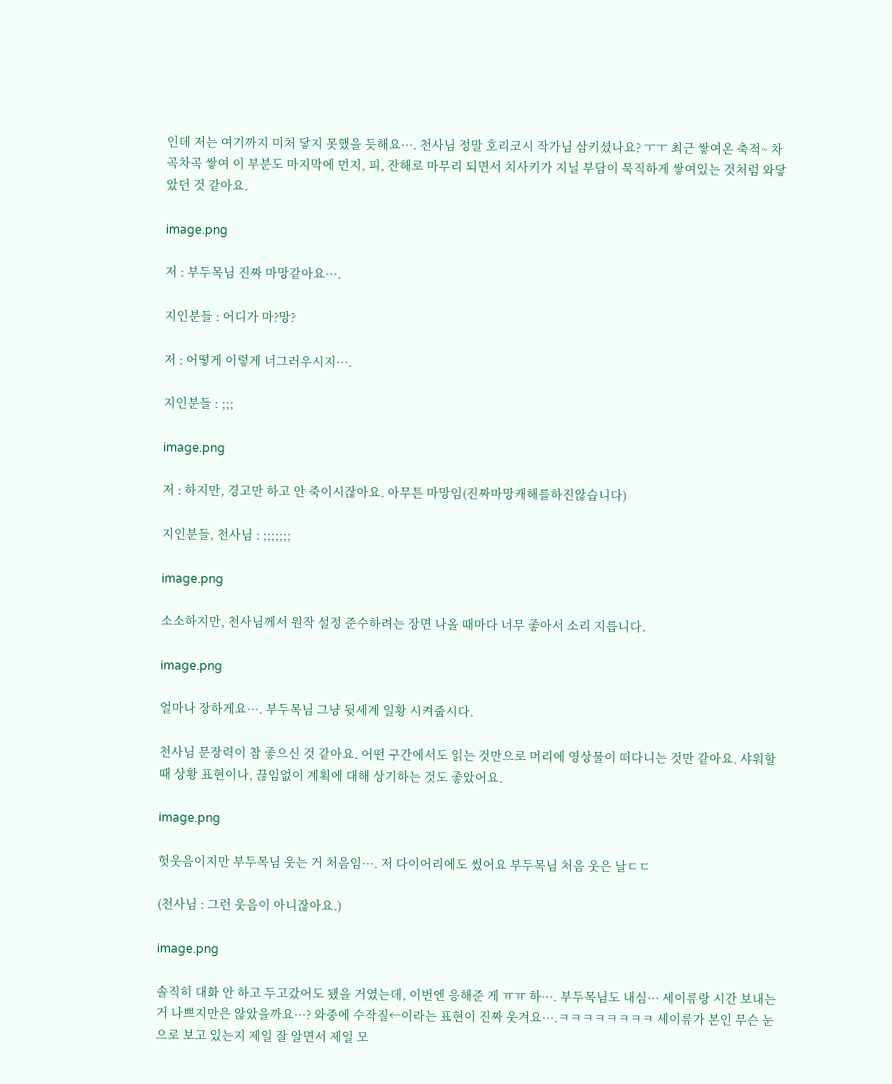인데 저는 여기까지 미처 닿지 못했을 듯해요···. 천사님 정말 호리코시 작가님 삼키셨나요? ㅜㅜ 최근 쌓여온 축적~ 차곡차곡 쌓여 이 부분도 마지막에 먼지, 피, 잔해로 마무리 되면서 치사키가 지닐 부담이 묵직하게 쌓여있는 것처럼 와닿았던 것 같아요.

image.png

저 : 부두목님 진짜 마망같아요···.

지인분들 : 어디가 마?망?

저 : 어떻게 이렇게 너그러우시지···.

지인분들 : ;;;

image.png

저 : 하지만, 경고만 하고 안 죽이시잖아요. 아무튼 마망임(진짜마망캐해를하진않습니다)

지인분들, 천사님 : ;;;;;;;

image.png

소소하지만, 천사님께서 원작 설정 준수하려는 장면 나올 때마다 너무 좋아서 소리 지릅니다.

image.png

얼마나 장하게요···. 부두목님 그냥 뒷세계 일황 시켜줍시다.

천사님 문장력이 참 좋으신 것 같아요. 어떤 구간에서도 읽는 것만으로 머리에 영상물이 떠다니는 것만 같아요. 샤워할 때 상황 표현이나, 끊임없이 계획에 대해 상기하는 것도 좋았어요.

image.png

헛웃음이지만 부두목님 웃는 거 처음임···. 저 다이어리에도 썼어요 부두목님 처음 웃은 날ㄷㄷ

(천사님 : 그런 웃음이 아니잖아요.)

image.png

솔직히 대화 안 하고 두고갔어도 됐을 거였는데, 이번엔 응해준 게 ㅠㅠ 하···. 부두목님도 내심··· 세이류랑 시간 보내는 거 나쁘지만은 않았을까요···? 와중에 수작질←이라는 표현이 진짜 웃겨요···.ㅋㅋㅋㅋㅋㅋㅋㅋ 세이류가 본인 무슨 눈으로 보고 있는지 제일 잘 알면서 제일 모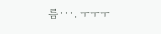름···. ㅜㅜㅜ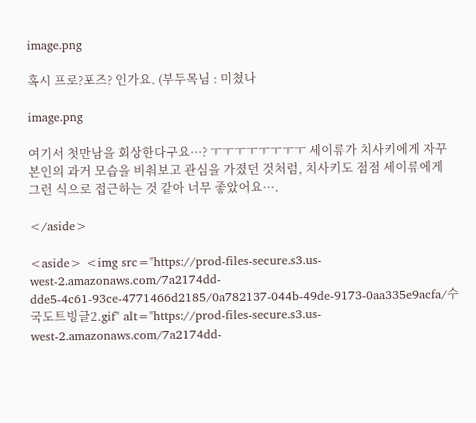image.png

혹시 프로?포즈? 인가요. (부두목님 : 미쳤나

image.png

여기서 첫만남을 회상한다구요···? ㅜㅜㅜㅜㅜㅜㅜㅜ 세이류가 치사키에게 자꾸 본인의 과거 모습을 비춰보고 관심을 가졌던 것처럼, 치사키도 점점 세이류에게 그런 식으로 접근하는 것 같아 너무 좋았어요···.

</aside>

<aside> <img src="https://prod-files-secure.s3.us-west-2.amazonaws.com/7a2174dd-dde5-4c61-93ce-4771466d2185/0a782137-044b-49de-9173-0aa335e9acfa/수국도트빙글2.gif" alt="https://prod-files-secure.s3.us-west-2.amazonaws.com/7a2174dd-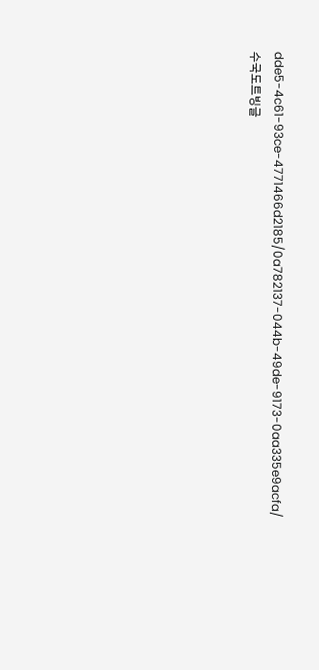dde5-4c61-93ce-4771466d2185/0a782137-044b-49de-9173-0aa335e9acfa/수국도트빙글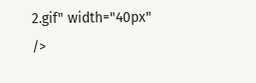2.gif" width="40px" />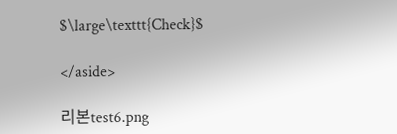$\large\texttt{Check}$

</aside>

리본test6.png